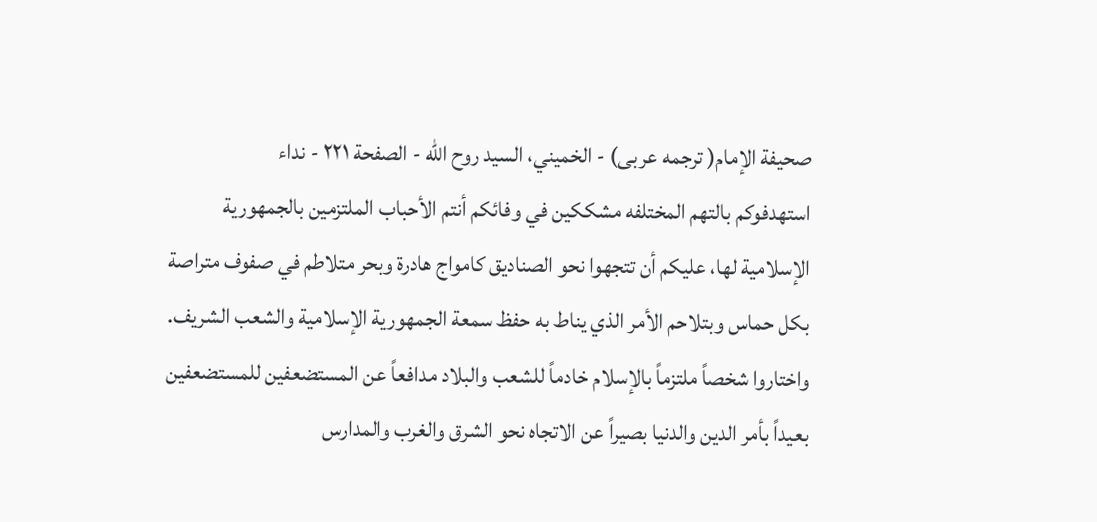صحيفة الإمام( ترجمه عربى) - الخميني، السيد روح الله - الصفحة ٢٢١ - نداء
استهدفوكم بالتهم المختلفه مشككين في وفائكم أنتم الأحباب الملتزمين بالجمهورية الإسلامية لها، عليكم أن تتجهوا نحو الصناديق كامواج هادرة وبحر متلاطم في صفوف متراصة بكل حماس وبتلاحم الأمر الذي يناط به حفظ سمعة الجمهورية الإسلامية والشعب الشريف. واختاروا شخصاً ملتزماً بالإسلام خادماً للشعب والبلاد مدافعاً عن المستضعفين للمستضعفين بعيداً بأمر الدين والدنيا بصيراً عن الاتجاه نحو الشرق والغرب والمدارس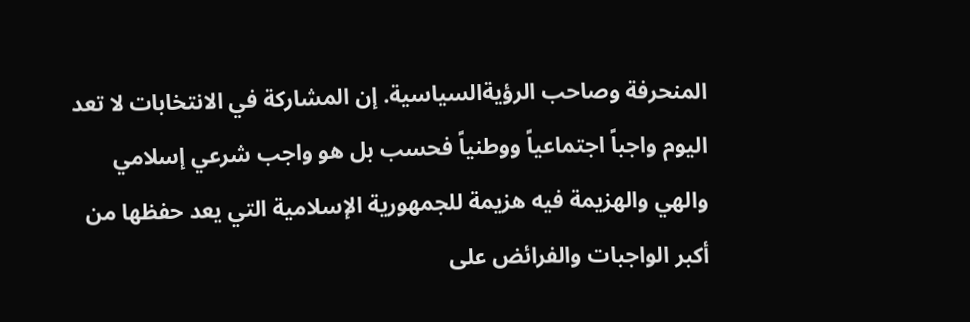المنحرفة وصاحب الرؤيةالسياسية. إن المشاركة في الانتخابات لا تعد اليوم واجباً اجتماعياً ووطنياً فحسب بل هو واجب شرعي إسلامي والهي والهزيمة فيه هزيمة للجمهورية الإسلامية التي يعد حفظها من أكبر الواجبات والفرائض على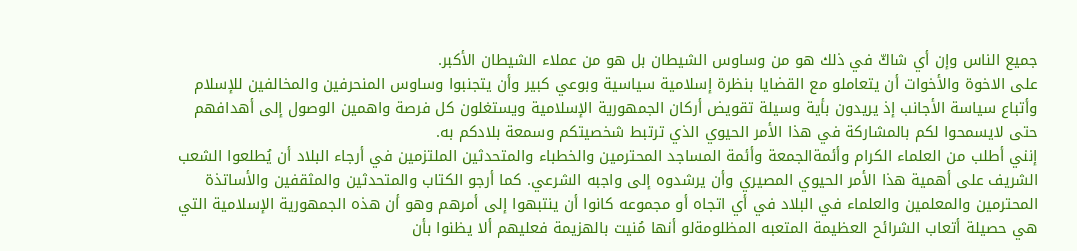جميع الناس وإن أي شاكّ في ذلك هو من وساوس الشيطان بل هو من عملاء الشيطان الأكبر.
على الاخوة والأخوات أن يتعاملو مع القضايا بنظرة إسلامية سياسية وبوعي كبير وأن يتجنبوا وساوس المنحرفين والمخالفين للإسلام وأتباع سياسة الأجانب إذ يريدون بأية وسيلة تقويض أركان الجمهورية الإسلامية ويستغلون كل فرصة واهمين الوصول إلى أهدافهم حتى لايسمحوا لكم بالمشاركة في هذا الأمر الحيوي الذي ترتبط شخصيتكم وسمعة بلادكم به.
إنني أطلب من العلماء الكرام وأئمةالجمعة وأئمة المساجد المحترمين والخطباء والمتحدثين الملتزمين في أرجاء البلاد أن يُطلعوا الشعب الشريف على أهمية هذا الأمر الحيوي المصيري وأن يرشدوه إلى واجبه الشرعي. كما أرجو الكتاب والمتحدثين والمثقفين والأساتذة المحترمين والمعلمين والعلماء في البلاد في أي اتجاه أو مجموعه كانوا أن ينتبهوا إلى أمرهم وهو أن هذه الجمهورية الإسلامية التي هي حصيلة أتعاب الشرائح العظيمة المتعبه المظلومةلو أنها مُنيت بالهزيمة فعليهم ألا يظنوا بأن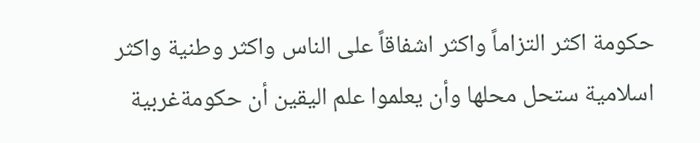حكومة اكثر التزاماً واكثر اشفاقاً على الناس واكثر وطنية واكثر اسلامية ستحل محلها وأن يعلموا علم اليقين أن حكومةغربية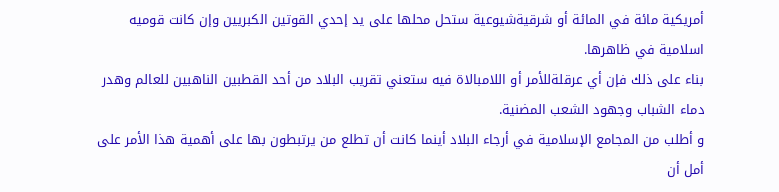أمريكية مائة في المائة أو شرقيةشيوعية ستحل محلها على يد إحدي القوتين الكبريين وإن كانت قوميه اسلامية في ظاهرها.
بناء على ذلك فإن أي عرقلةللأمر أو اللامبالاة فيه ستعني تقريب البلاد من أحد القطبين الناهبين للعالم وهدر دماء الشباب وجهود الشعب المضنية.
و أطلب من المجامع الإسلامية في أرجاء البلاد أينما كانت أن تطلع من يرتبطون بها على أهمية هذا الأمر على أمل أن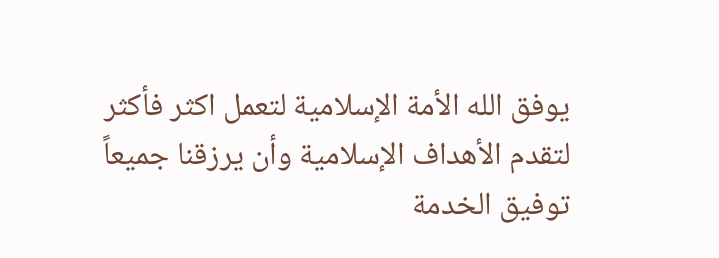يوفق الله الأمة الإسلامية لتعمل اكثر فأكثر لتقدم الأهداف الإسلامية وأن يرزقنا جميعاً توفيق الخدمة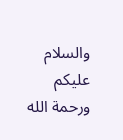والسلام عليكم ورحمة الله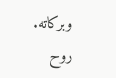وبركاته.
روح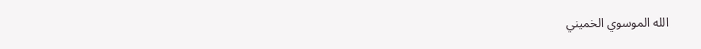الله الموسوي الخميني